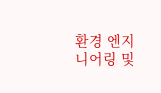환경 엔지니어링 및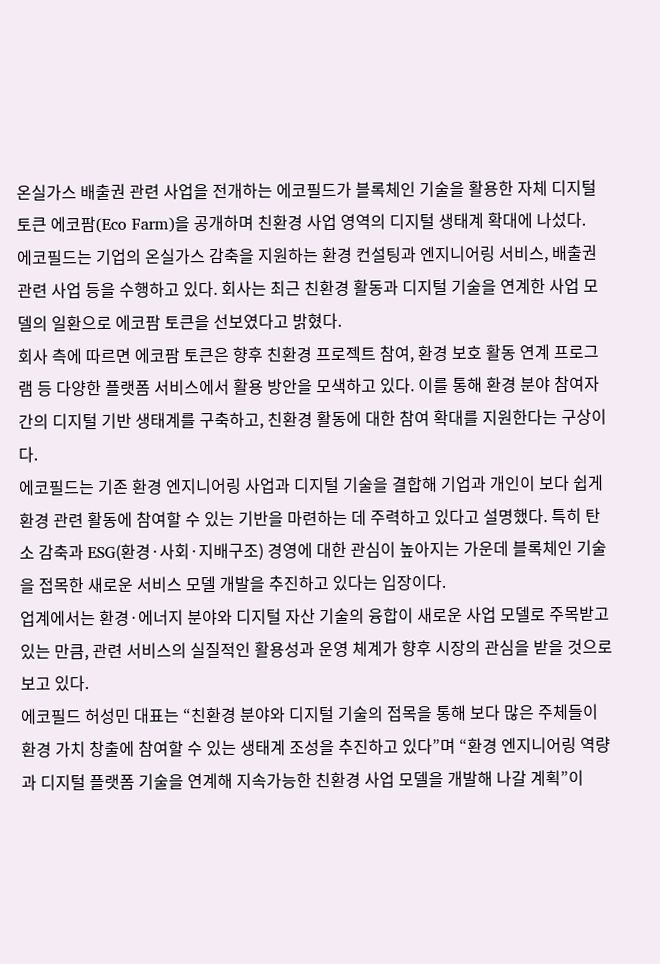온실가스 배출권 관련 사업을 전개하는 에코필드가 블록체인 기술을 활용한 자체 디지털 토큰 에코팜(Eco Farm)을 공개하며 친환경 사업 영역의 디지털 생태계 확대에 나섰다.
에코필드는 기업의 온실가스 감축을 지원하는 환경 컨설팅과 엔지니어링 서비스, 배출권 관련 사업 등을 수행하고 있다. 회사는 최근 친환경 활동과 디지털 기술을 연계한 사업 모델의 일환으로 에코팜 토큰을 선보였다고 밝혔다.
회사 측에 따르면 에코팜 토큰은 향후 친환경 프로젝트 참여, 환경 보호 활동 연계 프로그램 등 다양한 플랫폼 서비스에서 활용 방안을 모색하고 있다. 이를 통해 환경 분야 참여자 간의 디지털 기반 생태계를 구축하고, 친환경 활동에 대한 참여 확대를 지원한다는 구상이다.
에코필드는 기존 환경 엔지니어링 사업과 디지털 기술을 결합해 기업과 개인이 보다 쉽게 환경 관련 활동에 참여할 수 있는 기반을 마련하는 데 주력하고 있다고 설명했다. 특히 탄소 감축과 ESG(환경·사회·지배구조) 경영에 대한 관심이 높아지는 가운데 블록체인 기술을 접목한 새로운 서비스 모델 개발을 추진하고 있다는 입장이다.
업계에서는 환경·에너지 분야와 디지털 자산 기술의 융합이 새로운 사업 모델로 주목받고 있는 만큼, 관련 서비스의 실질적인 활용성과 운영 체계가 향후 시장의 관심을 받을 것으로 보고 있다.
에코필드 허성민 대표는 “친환경 분야와 디지털 기술의 접목을 통해 보다 많은 주체들이 환경 가치 창출에 참여할 수 있는 생태계 조성을 추진하고 있다”며 “환경 엔지니어링 역량과 디지털 플랫폼 기술을 연계해 지속가능한 친환경 사업 모델을 개발해 나갈 계획”이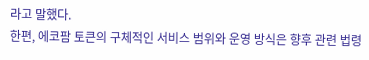라고 말했다.
한편, 에코팜 토큰의 구체적인 서비스 범위와 운영 방식은 향후 관련 법령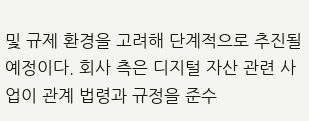및 규제 환경을 고려해 단계적으로 추진될 예정이다. 회사 측은 디지털 자산 관련 사업이 관계 법령과 규정을 준수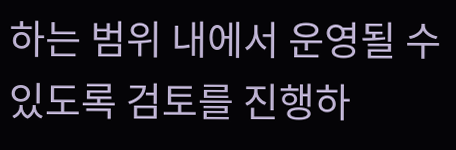하는 범위 내에서 운영될 수 있도록 검토를 진행하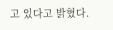고 있다고 밝혔다.